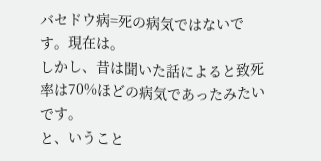バセドウ病=死の病気ではないです。現在は。
しかし、昔は聞いた話によると致死率は70%ほどの病気であったみたいです。
と、いうこと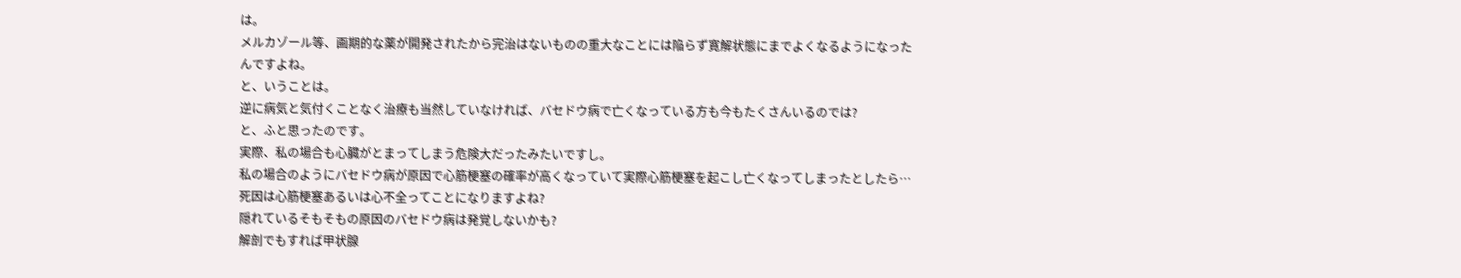は。
メルカゾール等、画期的な薬が開発されたから完治はないものの重大なことには陥らず寛解状態にまでよくなるようになったんですよね。
と、いうことは。
逆に病気と気付くことなく治療も当然していなければ、バセドウ病で亡くなっている方も今もたくさんいるのでは?
と、ふと思ったのです。
実際、私の場合も心臓がとまってしまう危険大だったみたいですし。
私の場合のようにバセドウ病が原因で心筋梗塞の確率が高くなっていて実際心筋梗塞を起こし亡くなってしまったとしたら…
死因は心筋梗塞あるいは心不全ってことになりますよね?
隠れているそもそもの原因のバセドウ病は発覚しないかも?
解剖でもすれば甲状腺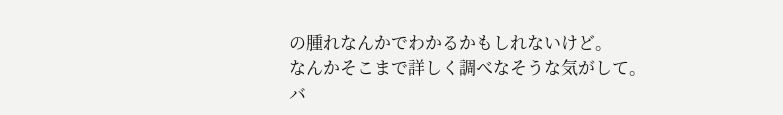の腫れなんかでわかるかもしれないけど。
なんかそこまで詳しく調べなそうな気がして。
バ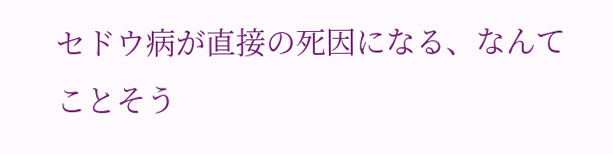セドウ病が直接の死因になる、なんてことそう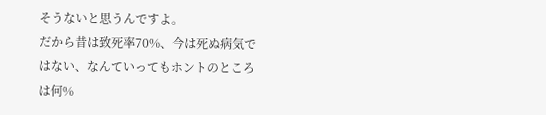そうないと思うんですよ。
だから昔は致死率70%、今は死ぬ病気ではない、なんていってもホントのところは何%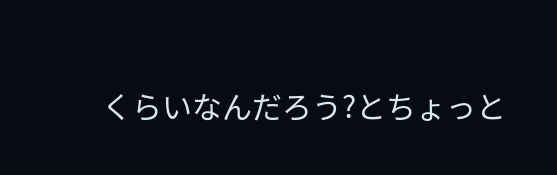くらいなんだろう?とちょっと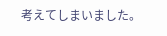考えてしまいました。